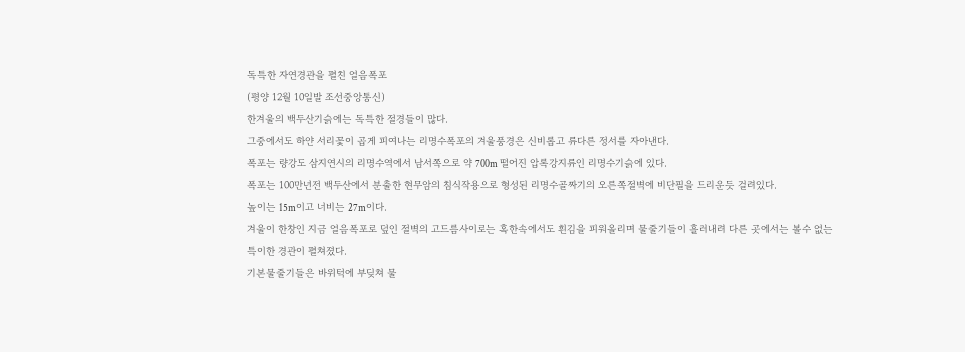독특한 자연경관을 펼친 얼음폭포
(평양 12월 10일발 조선중앙통신)
한겨울의 백두산기슭에는 독특한 절경들이 많다.
그중에서도 하얀 서리꽃이 곱게 피여나는 리명수폭포의 겨울풍경은 신비롭고 류다른 정서를 자아낸다.
폭포는 량강도 삼지연시의 리명수역에서 남서쪽으로 약 700m 떨어진 압록강지류인 리명수기슭에 있다.
폭포는 100만년전 백두산에서 분출한 현무암의 침식작용으로 형성된 리명수골짜기의 오른쪽절벽에 비단필을 드리운듯 걸려있다.
높이는 15m이고 너비는 27m이다.
겨울이 한창인 지금 얼음폭포로 덮인 절벽의 고드름사이로는 혹한속에서도 흰김을 피워올리며 물줄기들이 흘러내려 다른 곳에서는 볼수 없는 특이한 경관이 펼쳐졌다.
기본물줄기들은 바위턱에 부딪쳐 물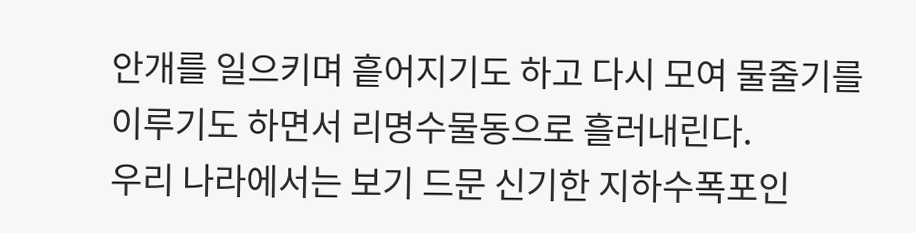안개를 일으키며 흩어지기도 하고 다시 모여 물줄기를 이루기도 하면서 리명수물동으로 흘러내린다.
우리 나라에서는 보기 드문 신기한 지하수폭포인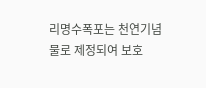리명수폭포는 천연기념물로 제정되여 보호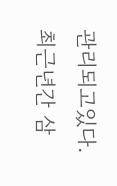관리되고있다.
최근년간 삼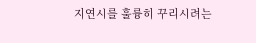지연시를 훌륭히 꾸리시려는